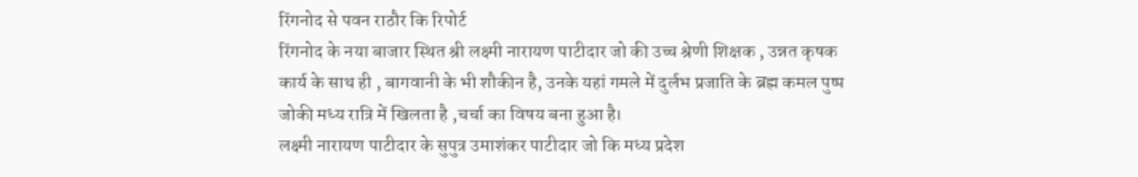रिंगनोद से पवन राठौर कि रिपोर्ट
रिंगनोद के नया बाजार स्थित श्री लक्ष्मी नारायण पाटीदार जो की उच्च श्रेणी शिक्षक , उन्नत कृषक कार्य के साथ ही , बागवानी के भी शौकीन है, उनके यहां गमले में दुर्लभ प्रजाति के ब्रह्म कमल पुष्प जोकी मध्य रात्रि में खिलता है ,चर्चा का विषय बना हुआ है।
लक्ष्मी नारायण पाटीदार के सुपुत्र उमाशंकर पाटीदार जो कि मध्य प्रदेश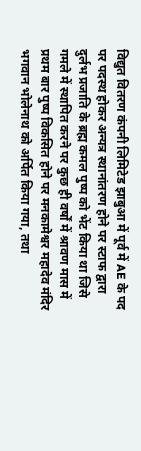विद्युत वितरण कंपनी लिमिटेड झाबुआ में पूर्व में AE के पद पर पदस्थ होकर अन्यत्र स्थानांतरण होने पर स्टाफ द्वारा दुर्लभ प्रजाति के ब्रह्म कमल पुष्प को भेंट किया था जिसे गमले में स्थापित करने पर कुछ ही वर्षों में श्रावण मास में प्रथम बार पुष्प विकसित होने पर मनकामेश्वर महादेव मंदिर भगवान भोलेनाथ को अर्पित किया गया, तथा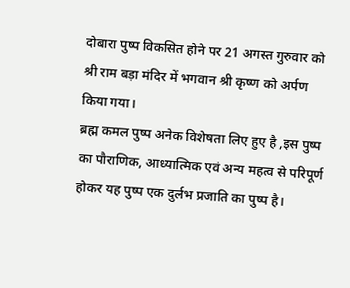दोबारा पुष्प विकसित होने पर 21 अगस्त गुरुवार को श्री राम बड़ा मंदिर में भगवान श्री कृष्ण को अर्पण किया गया।
ब्रह्म कमल पुष्प अनेक विशेषता लिए हुए है ,इस पुष्प का पौराणिक, आध्यात्मिक एवं अन्य महत्व से परिपूर्ण होकर यह पुष्प एक दुर्लभ प्रजाति का पुष्प है।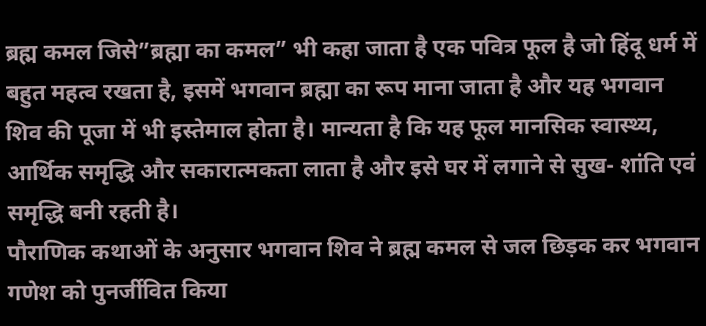ब्रह्म कमल जिसे”ब्रह्मा का कमल” भी कहा जाता है एक पवित्र फूल है जो हिंदू धर्म में बहुत महत्व रखता है, इसमें भगवान ब्रह्मा का रूप माना जाता है और यह भगवान शिव की पूजा में भी इस्तेमाल होता है। मान्यता है कि यह फूल मानसिक स्वास्थ्य, आर्थिक समृद्धि और सकारात्मकता लाता है और इसे घर में लगाने से सुख- शांति एवं समृद्धि बनी रहती है।
पौराणिक कथाओं के अनुसार भगवान शिव ने ब्रह्म कमल से जल छिड़क कर भगवान गणेश को पुनर्जीवित किया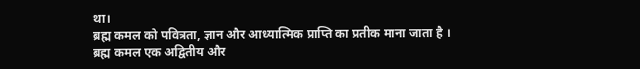था।
ब्रह्म कमल को पवित्रता, ज्ञान और आध्यात्मिक प्राप्ति का प्रतीक माना जाता है ।
ब्रह्म कमल एक अद्वितीय और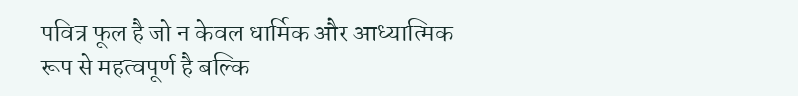पवित्र फूल है जो न केवल धार्मिक और आध्यात्मिक रूप से महत्वपूर्ण है बल्कि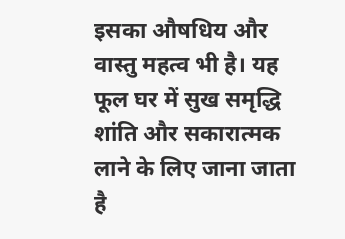इसका औषधिय और वास्तु महत्व भी है। यह फूल घर में सुख समृद्धि शांति और सकारात्मक लाने के लिए जाना जाता है